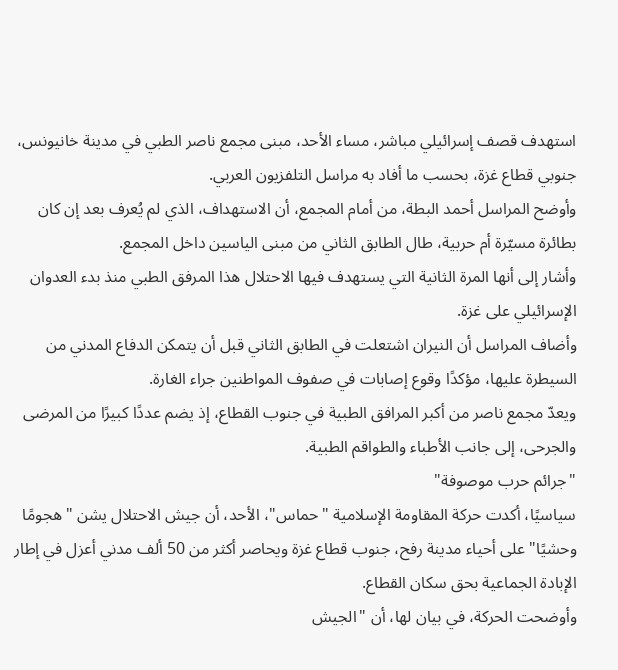استهدف قصف إسرائيلي مباشر، مساء الأحد، مبنى مجمع ناصر الطبي في مدينة خانيونس، جنوبي قطاع غزة، بحسب ما أفاد به مراسل التلفزيون العربي.
وأوضح المراسل أحمد البطة، من أمام المجمع، أن الاستهداف، الذي لم يُعرف بعد إن كان بطائرة مسيّرة أم حربية، طال الطابق الثاني من مبنى الياسين داخل المجمع.
وأشار إلى أنها المرة الثانية التي يستهدف فيها الاحتلال هذا المرفق الطبي منذ بدء العدوان الإسرائيلي على غزة.
وأضاف المراسل أن النيران اشتعلت في الطابق الثاني قبل أن يتمكن الدفاع المدني من السيطرة عليها، مؤكدًا وقوع إصابات في صفوف المواطنين جراء الغارة.
ويعدّ مجمع ناصر من أكبر المرافق الطبية في جنوب القطاع، إذ يضم عددًا كبيرًا من المرضى والجرحى، إلى جانب الأطباء والطواقم الطبية.
"جرائم حرب موصوفة"
سياسيًا، أكدت حركة المقاومة الإسلامية "حماس"، الأحد، أن جيش الاحتلال يشن "هجومًا وحشيًا" على أحياء مدينة رفح، جنوب قطاع غزة ويحاصر أكثر من 50 ألف مدني أعزل في إطار الإبادة الجماعية بحق سكان القطاع.
وأوضحت الحركة، في بيان لها، أن "الجيش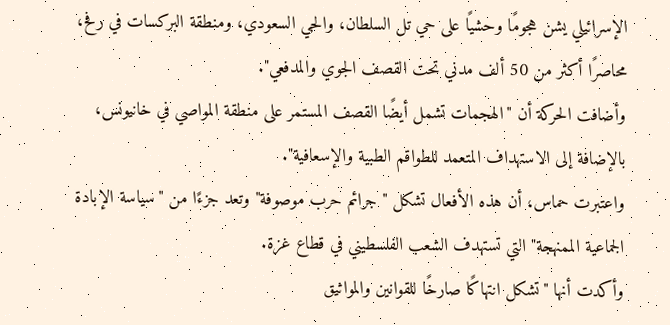الإسرائيلي يشن هجومًا وحشيًا على حي تل السلطان، والحي السعودي، ومنطقة البركسات في رفح، محاصرًا أكثر من 50 ألف مدني تحت القصف الجوي والمدفعي".
وأضافت الحركة أن "الهجمات تشمل أيضًا القصف المستمر على منطقة المواصي في خانيونس، بالإضافة إلى الاستهداف المتعمد للطواقم الطبية والإسعافية".
واعتبرت حماس، أن هذه الأفعال تشكل "جرائم حرب موصوفة" وتعد جزءًا من "سياسة الإبادة الجماعية الممنهجة" التي تستهدف الشعب الفلسطيني في قطاع غزة.
وأكدت أنها "تشكل انتهاكًا صارخًا للقوانين والمواثيق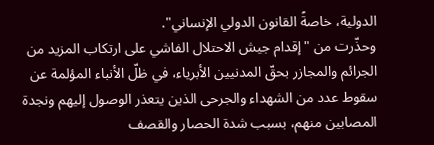الدولية، خاصةً القانون الدولي الإنساني".
وحذّرت من "إقدام جيش الاحتلال الفاشي على ارتكاب المزيد من الجرائم والمجازر بحقّ المدنيين الأبرياء، في ظلّ الأنباء المؤلمة عن سقوط عدد من الشهداء والجرحى الذين يتعذر الوصول إليهم ونجدة المصابين منهم، بسبب شدة الحصار والقصف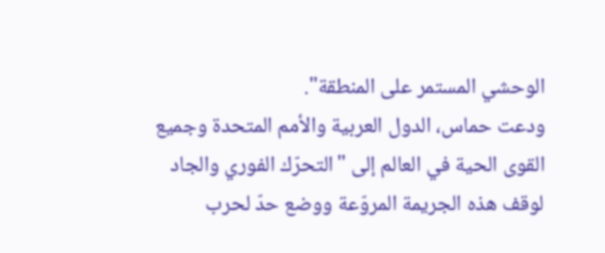الوحشي المستمر على المنطقة".
ودعت حماس، الدول العربية والأمم المتحدة وجميع القوى الحية في العالم إلى "التحرّك الفوري والجاد لوقف هذه الجريمة المروّعة ووضع حدّ لحرب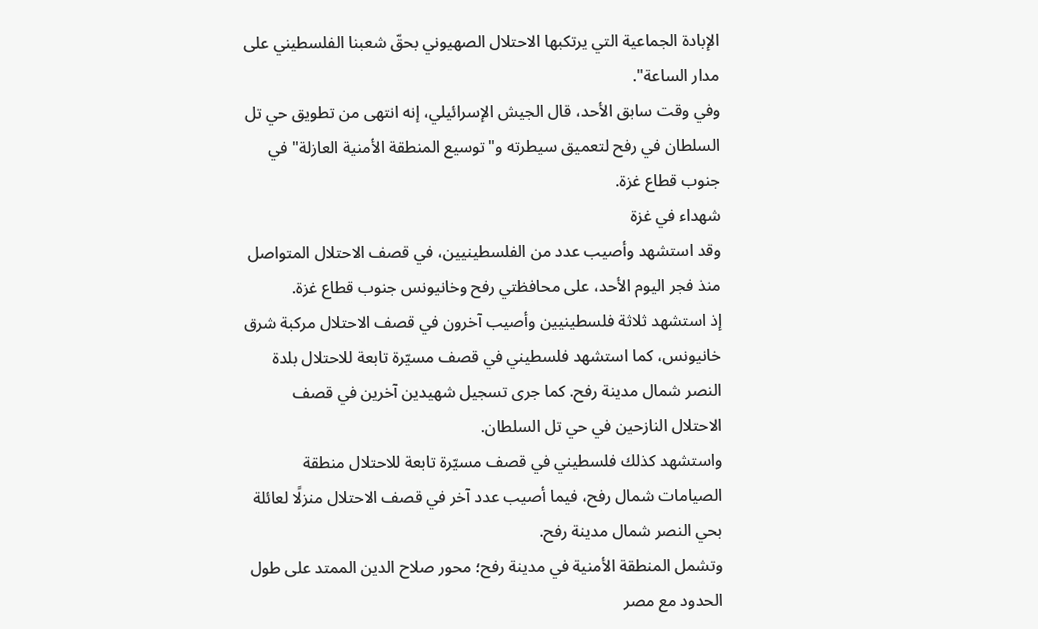الإبادة الجماعية التي يرتكبها الاحتلال الصهيوني بحقّ شعبنا الفلسطيني على مدار الساعة".
وفي وقت سابق الأحد، قال الجيش الإسرائيلي، إنه انتهى من تطويق حي تل السلطان في رفح لتعميق سيطرته و"توسيع المنطقة الأمنية العازلة" في جنوب قطاع غزة.
شهداء في غزة
وقد استشهد وأصيب عدد من الفلسطينيين، في قصف الاحتلال المتواصل منذ فجر اليوم الأحد، على محافظتي رفح وخانيونس جنوب قطاع غزة.
إذ استشهد ثلاثة فلسطينيين وأصيب آخرون في قصف الاحتلال مركبة شرق خانيونس، كما استشهد فلسطيني في قصف مسيّرة تابعة للاحتلال بلدة النصر شمال مدينة رفح. كما جرى تسجيل شهيدين آخرين في قصف الاحتلال النازحين في حي تل السلطان.
واستشهد كذلك فلسطيني في قصف مسيّرة تابعة للاحتلال منطقة الصيامات شمال رفح، فيما أصيب عدد آخر في قصف الاحتلال منزلًا لعائلة بحي النصر شمال مدينة رفح.
وتشمل المنطقة الأمنية في مدينة رفح؛ محور صلاح الدين الممتد على طول الحدود مع مصر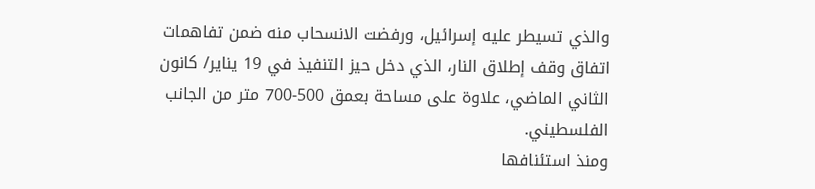والذي تسيطر عليه إسرائيل، ورفضت الانسحاب منه ضمن تفاهمات اتفاق وقف إطلاق النار، الذي دخل حيز التنفيذ في 19 يناير/ كانون الثاني الماضي، علاوة على مساحة بعمق 500-700 متر من الجانب الفلسطيني.
ومنذ استئنافها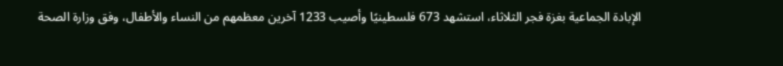الإبادة الجماعية بغزة فجر الثلاثاء، استشهد 673 فلسطينيًا وأصيب 1233 آخرين معظمهم من النساء والأطفال، وفق وزارة الصحة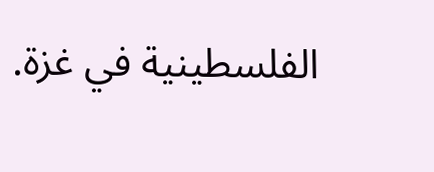الفلسطينية في غزة.